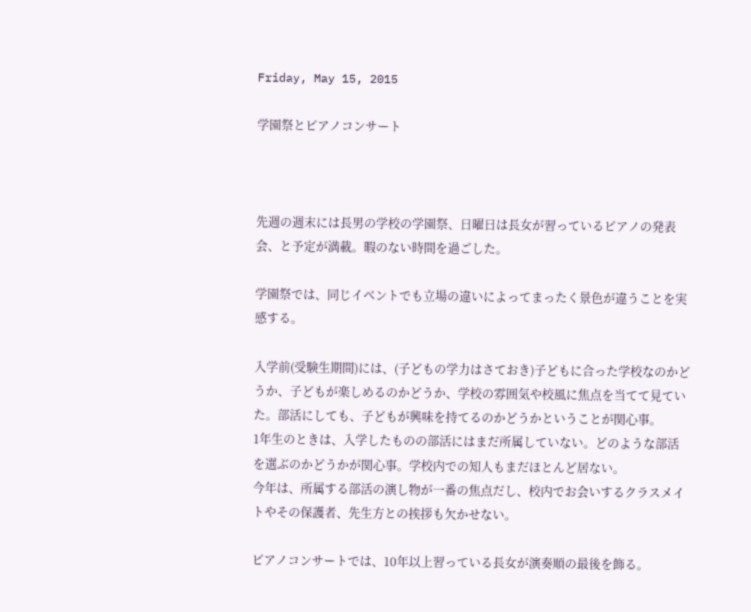Friday, May 15, 2015

学園祭とピアノコンサート



先週の週末には長男の学校の学園祭、日曜日は長女が習っているピアノの発表会、と予定が満載。暇のない時間を過ごした。

学園祭では、同じイベントでも立場の違いによってまったく景色が違うことを実感する。

入学前(受験生期間)には、(子どもの学力はさておき)子どもに合った学校なのかどうか、子どもが楽しめるのかどうか、学校の雰囲気や校風に焦点を当てて見ていた。部活にしても、子どもが興味を持てるのかどうかということが関心事。
1年生のときは、入学したものの部活にはまだ所属していない。どのような部活を選ぶのかどうかが関心事。学校内での知人もまだほとんど居ない。
今年は、所属する部活の演し物が一番の焦点だし、校内でお会いするクラスメイトやその保護者、先生方との挨拶も欠かせない。

ピアノコンサートでは、10年以上習っている長女が演奏順の最後を飾る。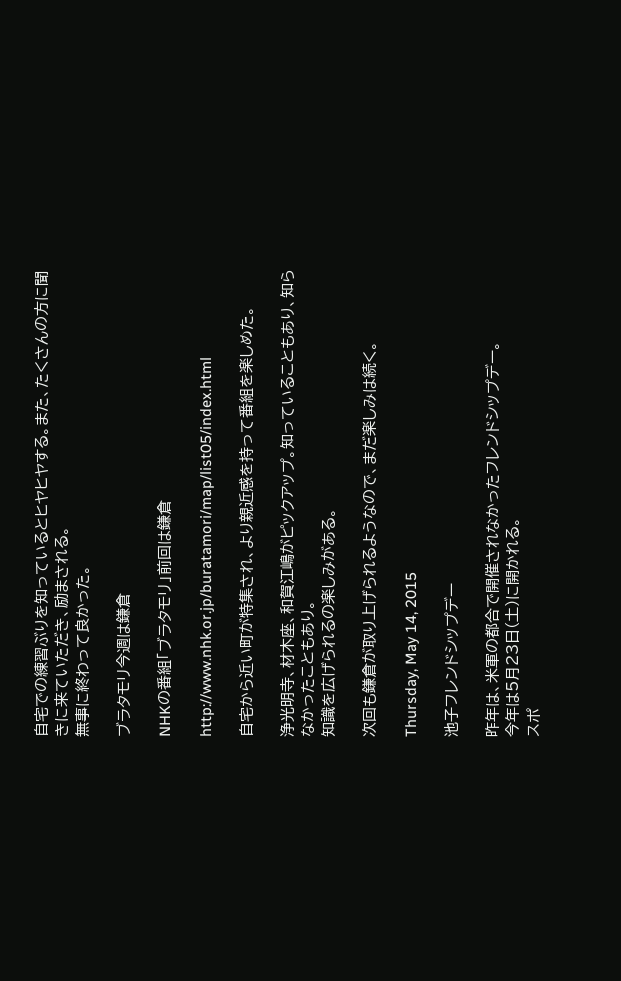自宅での練習ぶりを知っているとヒヤヒヤする。また、たくさんの方に聞きに来ていただき、励まされる。
無事に終わって良かった。

ブラタモリ今週は鎌倉

NHKの番組「ブラタモリ」前回は鎌倉

http://www.nhk.or.jp/buratamori/map/list05/index.html

自宅から近い町が特集され、より親近感を持って番組を楽しめた。

浄光明寺、材木座、和賀江嶋がピックアップ。知っていることもあり、知らなかったこともあり。
知識を広げられるの楽しみがある。

次回も鎌倉が取り上げられるようなので、まだ楽しみは続く。

Thursday, May 14, 2015

池子フレンドシップデー

昨年は、米軍の都合で開催されなかったフレンドシップデー。
今年は5月23日(土)に開かれる。
スポ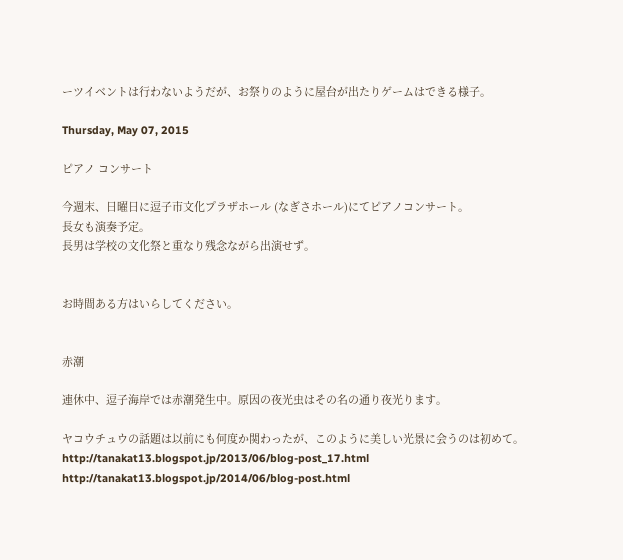ーツイベントは行わないようだが、お祭りのように屋台が出たりゲームはできる様子。

Thursday, May 07, 2015

ピアノ コンサート

今週末、日曜日に逗子市文化プラザホール (なぎさホール)にてピアノコンサート。
長女も演奏予定。
長男は学校の文化祭と重なり残念ながら出演せず。


お時間ある方はいらしてください。


赤潮

連休中、逗子海岸では赤潮発生中。原因の夜光虫はその名の通り夜光ります。

ヤコウチュウの話題は以前にも何度か関わったが、このように美しい光景に会うのは初めて。
http://tanakat13.blogspot.jp/2013/06/blog-post_17.html
http://tanakat13.blogspot.jp/2014/06/blog-post.html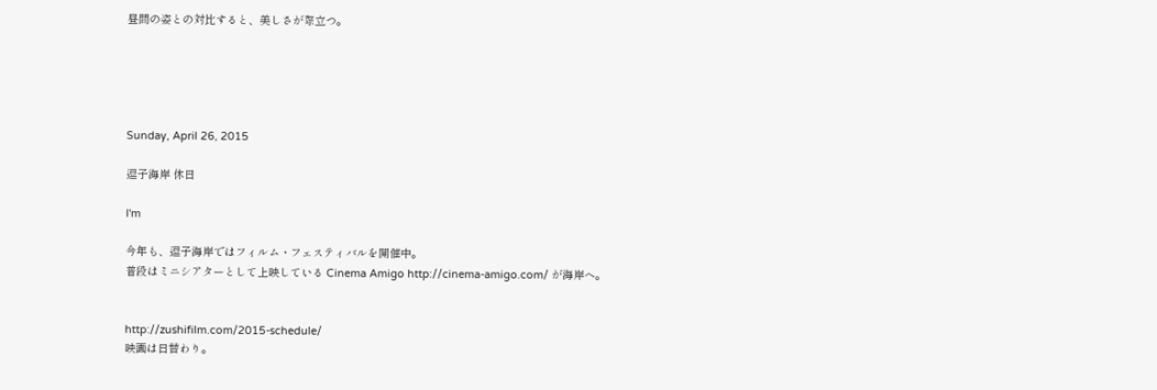昼間の姿との対比すると、美しさが際立つ。





Sunday, April 26, 2015

逗子海岸 休日

I'm

今年も、逗子海岸ではフィルム・フェスティバルを開催中。
普段はミニシアターとして上映している Cinema Amigo http://cinema-amigo.com/ が海岸へ。


http://zushifilm.com/2015-schedule/
映画は日替わり。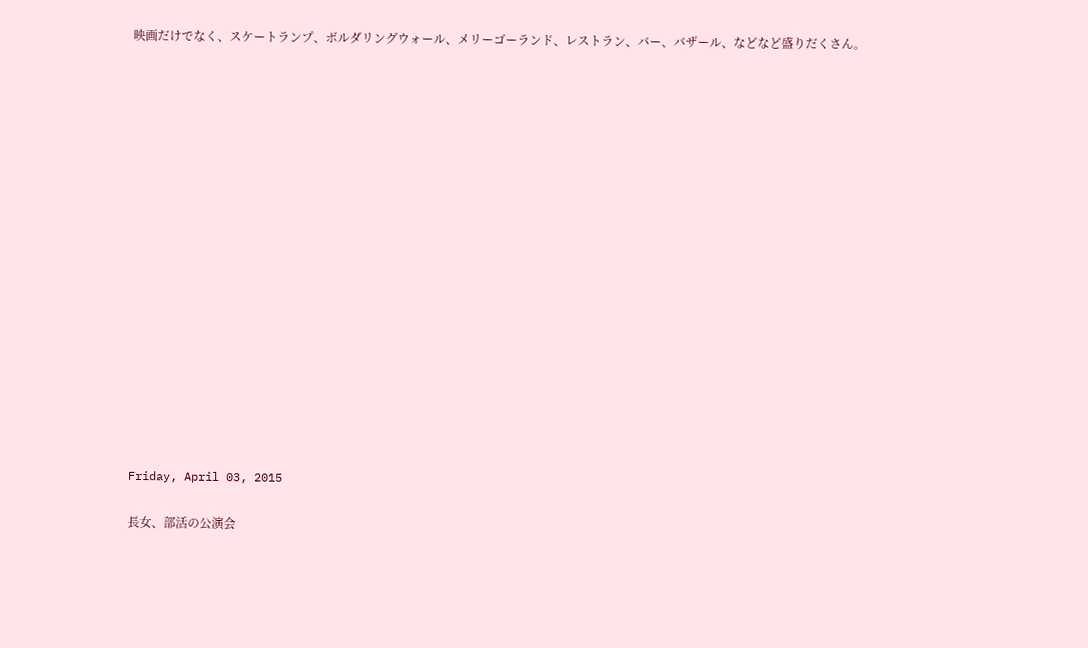映画だけでなく、スケートランプ、ボルダリングウォール、メリーゴーランド、レストラン、バー、バザール、などなど盛りだくさん。


















Friday, April 03, 2015

長女、部活の公演会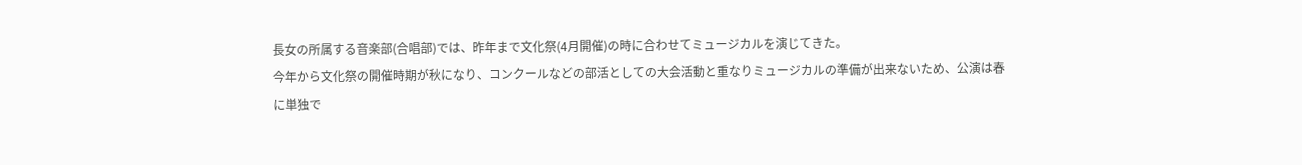長女の所属する音楽部(合唱部)では、昨年まで文化祭(4月開催)の時に合わせてミュージカルを演じてきた。
今年から文化祭の開催時期が秋になり、コンクールなどの部活としての大会活動と重なりミュージカルの準備が出来ないため、公演は春に単独で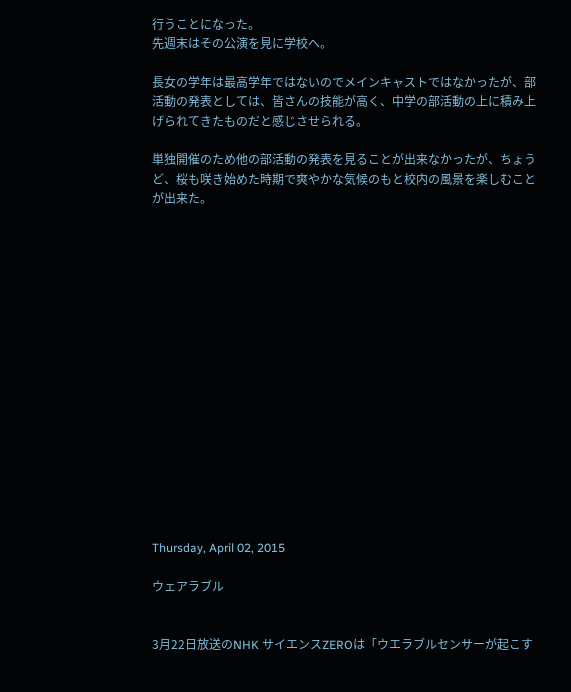行うことになった。
先週末はその公演を見に学校へ。

長女の学年は最高学年ではないのでメインキャストではなかったが、部活動の発表としては、皆さんの技能が高く、中学の部活動の上に積み上げられてきたものだと感じさせられる。

単独開催のため他の部活動の発表を見ることが出来なかったが、ちょうど、桜も咲き始めた時期で爽やかな気候のもと校内の風景を楽しむことが出来た。

















Thursday, April 02, 2015

ウェアラブル


3月22日放送のNHK サイエンスZEROは「ウエラブルセンサーが起こす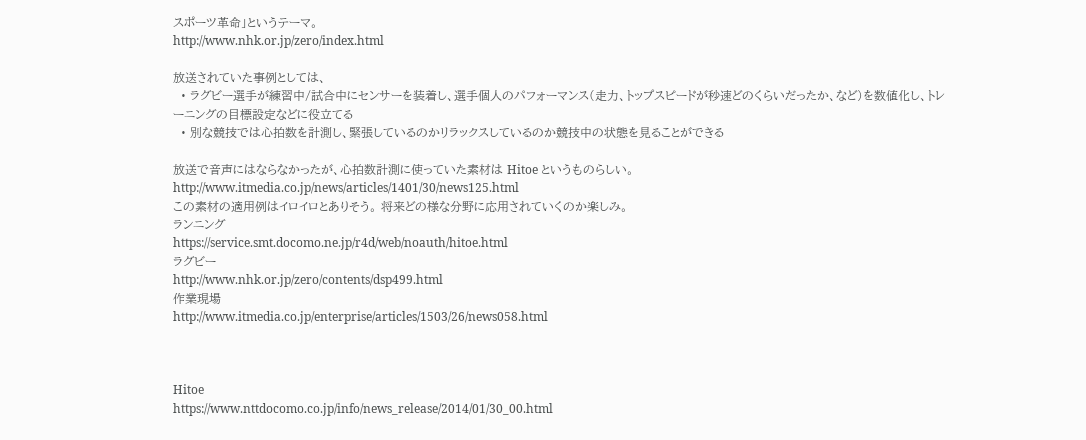スポーツ革命」というテーマ。
http://www.nhk.or.jp/zero/index.html

放送されていた事例としては、
  • ラグビー選手が練習中/試合中にセンサーを装着し、選手個人のパフォーマンス(走力、トップスピードが秒速どのくらいだったか、など)を数値化し、トレーニングの目標設定などに役立てる
  • 別な競技では心拍数を計測し、緊張しているのかリラックスしているのか競技中の状態を見ることができる

放送で音声にはならなかったが、心拍数計測に使っていた素材は Hitoe というものらしい。
http://www.itmedia.co.jp/news/articles/1401/30/news125.html
この素材の適用例はイロイロとありそう。 将来どの様な分野に応用されていくのか楽しみ。
ランニング
https://service.smt.docomo.ne.jp/r4d/web/noauth/hitoe.html
ラグビー
http://www.nhk.or.jp/zero/contents/dsp499.html
作業現場
http://www.itmedia.co.jp/enterprise/articles/1503/26/news058.html



Hitoe
https://www.nttdocomo.co.jp/info/news_release/2014/01/30_00.html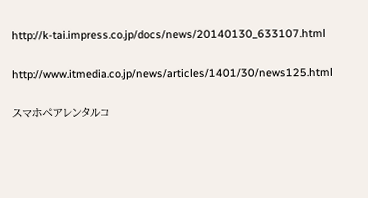http://k-tai.impress.co.jp/docs/news/20140130_633107.html

http://www.itmedia.co.jp/news/articles/1401/30/news125.html

スマホペアレンタルコ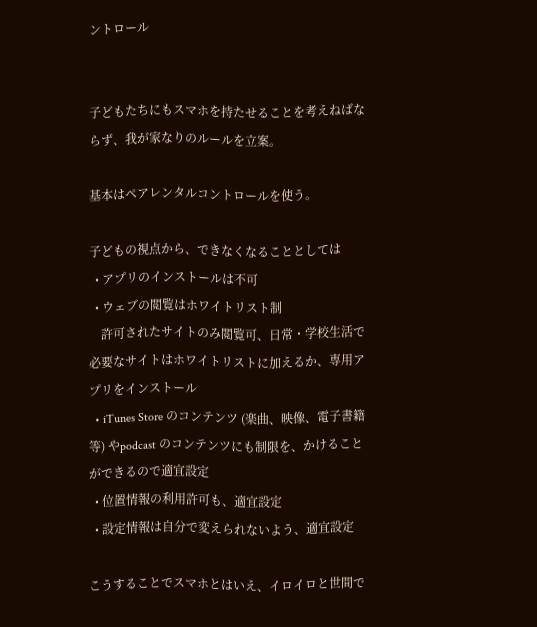ントロール


子どもたちにもスマホを持たせることを考えねばならず、我が家なりのルールを立案。

基本はペアレンタルコントロールを使う。

子どもの視点から、できなくなることとしては
  • アプリのインストールは不可
  • ウェブの閲覧はホワイトリスト制
    許可されたサイトのみ閲覧可、日常・学校生活で必要なサイトはホワイトリストに加えるか、専用アプリをインストール
  • iTunes Store のコンテンツ (楽曲、映像、電子書籍等) やpodcast のコンテンツにも制限を、かけることができるので適宜設定
  • 位置情報の利用許可も、適宜設定
  • 設定情報は自分で変えられないよう、適宜設定

こうすることでスマホとはいえ、イロイロと世間で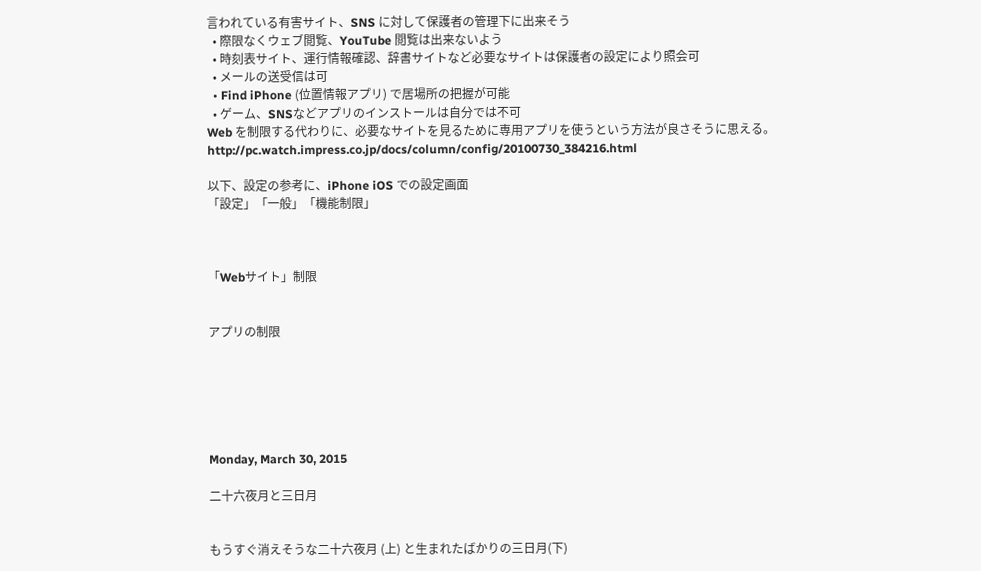言われている有害サイト、SNS に対して保護者の管理下に出来そう
  • 際限なくウェブ閲覧、YouTube 閲覧は出来ないよう
  • 時刻表サイト、運行情報確認、辞書サイトなど必要なサイトは保護者の設定により照会可
  • メールの送受信は可
  • Find iPhone (位置情報アプリ) で居場所の把握が可能
  • ゲーム、SNSなどアプリのインストールは自分では不可
Web を制限する代わりに、必要なサイトを見るために専用アプリを使うという方法が良さそうに思える。
http://pc.watch.impress.co.jp/docs/column/config/20100730_384216.html

以下、設定の参考に、iPhone iOS での設定画面
「設定」「一般」「機能制限」



「Webサイト」制限


アプリの制限






Monday, March 30, 2015

二十六夜月と三日月


もうすぐ消えそうな二十六夜月 (上) と生まれたばかりの三日月(下)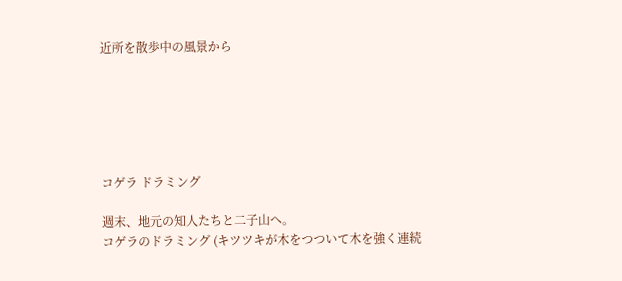近所を散歩中の風景から






コゲラ ドラミング

週末、地元の知人たちと二子山へ。
コゲラのドラミング (キツツキが木をつついて木を強く連続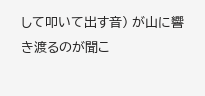して叩いて出す音) が山に響き渡るのが聞こ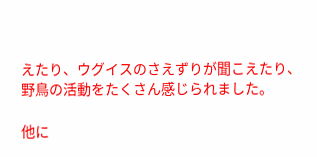えたり、ウグイスのさえずりが聞こえたり、野鳥の活動をたくさん感じられました。

他に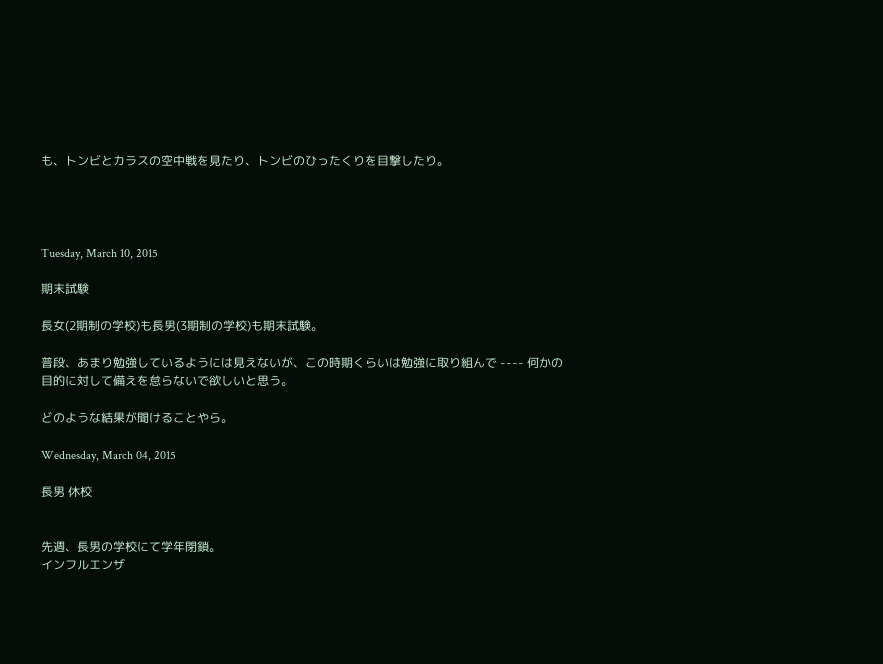も、トンビとカラスの空中戦を見たり、トンビのひったくりを目撃したり。




Tuesday, March 10, 2015

期末試験

長女(2期制の学校)も長男(3期制の学校)も期末試験。

普段、あまり勉強しているようには見えないが、この時期くらいは勉強に取り組んで ---- 何かの目的に対して備えを怠らないで欲しいと思う。

どのような結果が聞けることやら。

Wednesday, March 04, 2015

長男 休校


先週、長男の学校にて学年閉鎖。
インフルエンザ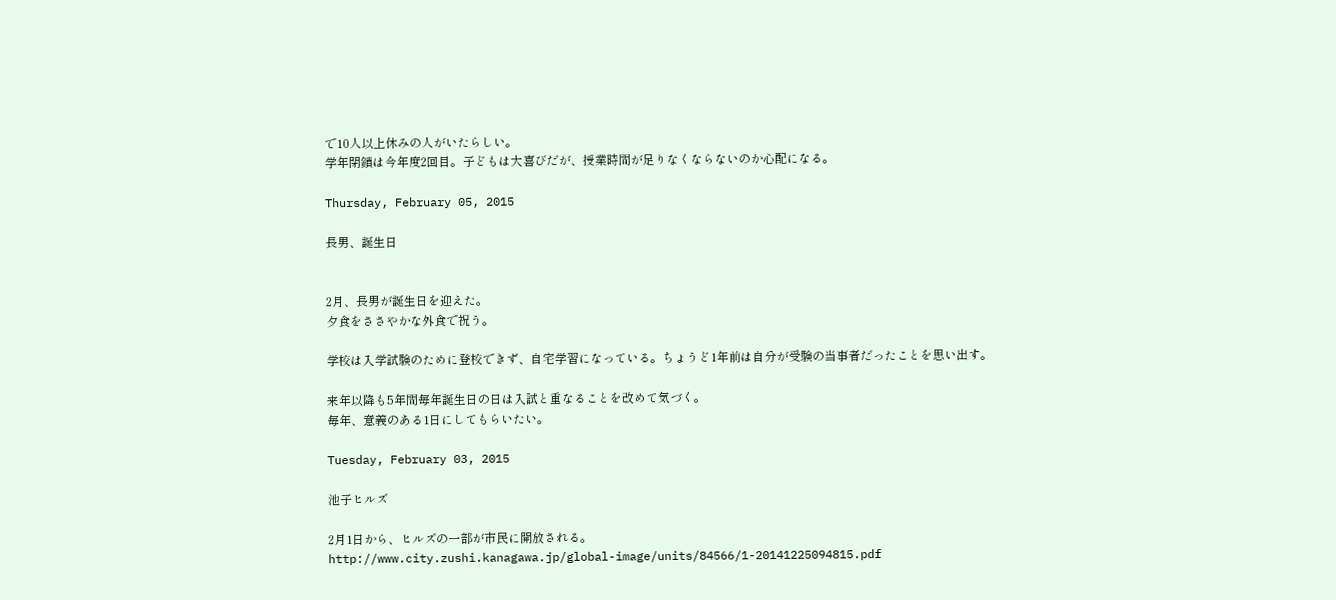で10人以上休みの人がいたらしい。
学年閉鎖は今年度2回目。子どもは大喜びだが、授業時間が足りなくならないのか心配になる。

Thursday, February 05, 2015

長男、誕生日


2月、長男が誕生日を迎えた。
夕食をささやかな外食で祝う。

学校は入学試験のために登校できず、自宅学習になっている。ちょうど1年前は自分が受験の当事者だったことを思い出す。

来年以降も5年間毎年誕生日の日は入試と重なることを改めて気づく。
毎年、意義のある1日にしてもらいたい。

Tuesday, February 03, 2015

池子ヒルズ

2月1日から、ヒルズの一部が市民に開放される。
http://www.city.zushi.kanagawa.jp/global-image/units/84566/1-20141225094815.pdf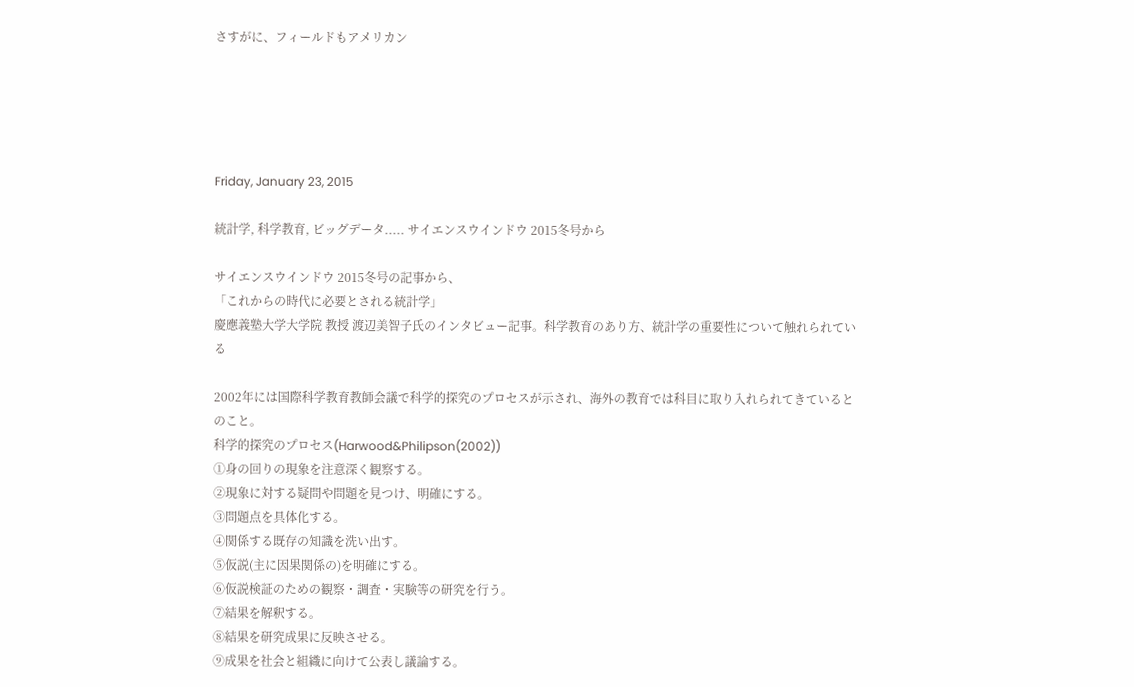さすがに、フィールドもアメリカン





Friday, January 23, 2015

統計学, 科学教育, ビッグデータ..... サイエンスウインドウ 2015冬号から

サイエンスウインドウ 2015冬号の記事から、
「これからの時代に必要とされる統計学」
慶應義塾大学大学院 教授 渡辺美智子氏のインタビュー記事。科学教育のあり方、統計学の重要性について触れられている

2002年には国際科学教育教師会議で科学的探究のプロセスが示され、海外の教育では科目に取り入れられてきているとのこと。
科学的探究のプロセス(Harwood&Philipson(2002))
①身の回りの現象を注意深く観察する。
②現象に対する疑問や問題を見つけ、明確にする。
③問題点を具体化する。
④関係する既存の知識を洗い出す。
⑤仮説(主に因果関係の)を明確にする。
⑥仮説検証のための観察・調査・実験等の研究を行う。
⑦結果を解釈する。
⑧結果を研究成果に反映させる。
⑨成果を社会と組織に向けて公表し議論する。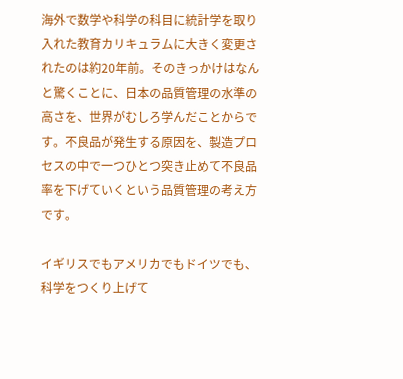海外で数学や科学の科目に統計学を取り入れた教育カリキュラムに大きく変更されたのは約20年前。そのきっかけはなんと驚くことに、日本の品質管理の水準の高さを、世界がむしろ学んだことからです。不良品が発生する原因を、製造プロセスの中で一つひとつ突き止めて不良品率を下げていくという品質管理の考え方です。

イギリスでもアメリカでもドイツでも、科学をつくり上げて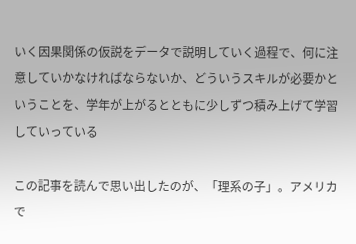いく因果関係の仮説をデータで説明していく過程で、何に注意していかなければならないか、どういうスキルが必要かということを、学年が上がるとともに少しずつ積み上げて学習していっている

この記事を読んで思い出したのが、「理系の子」。アメリカで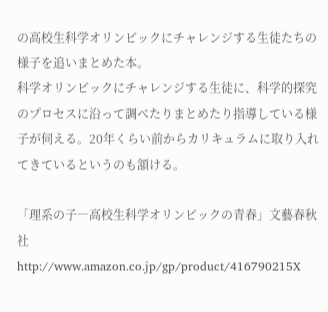の高校生科学オリンピックにチャレンジする生徒たちの様子を追いまとめた本。
科学オリンピックにチャレンジする生徒に、科学的探究のプロセスに沿って調べたりまとめたり指導している様子が伺える。20年くらい前からカリキュラムに取り入れてきているというのも頷ける。

「理系の子―高校生科学オリンピックの青春」文藝春秋社
http://www.amazon.co.jp/gp/product/416790215X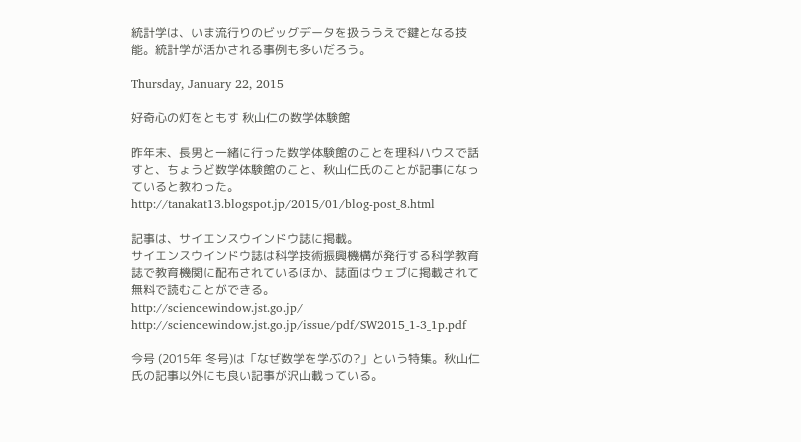統計学は、いま流行りのビッグデータを扱ううえで鍵となる技能。統計学が活かされる事例も多いだろう。

Thursday, January 22, 2015

好奇心の灯をともす 秋山仁の数学体験館

昨年末、長男と一緒に行った数学体験館のことを理科ハウスで話すと、ちょうど数学体験館のこと、秋山仁氏のことが記事になっていると教わった。
http://tanakat13.blogspot.jp/2015/01/blog-post_8.html

記事は、サイエンスウインドウ誌に掲載。
サイエンスウインドウ誌は科学技術振興機構が発行する科学教育誌で教育機関に配布されているほか、誌面はウェブに掲載されて無料で読むことができる。
http://sciencewindow.jst.go.jp/
http://sciencewindow.jst.go.jp/issue/pdf/SW2015_1-3_1p.pdf

今号 (2015年 冬号)は「なぜ数学を学ぶの?」という特集。秋山仁氏の記事以外にも良い記事が沢山載っている。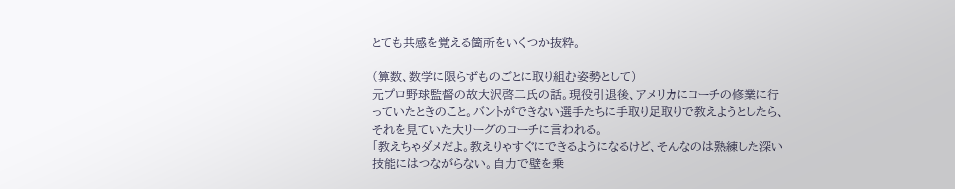とても共感を覚える箇所をいくつか抜粋。

(算数、数学に限らずものごとに取り組む姿勢として)
元プロ野球監督の故大沢啓二氏の話。現役引退後、アメリカにコーチの修業に行っていたときのこと。バントができない選手たちに手取り足取りで教えようとしたら、それを見ていた大リーグのコーチに言われる。
「教えちゃダメだよ。教えりゃすぐにできるようになるけど、そんなのは熟練した深い技能にはつながらない。自力で壁を乗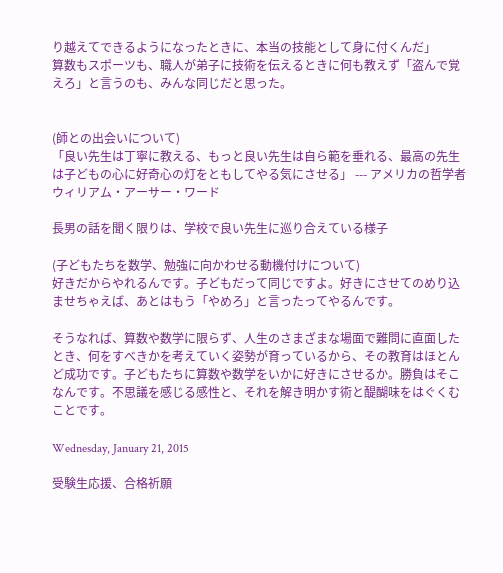り越えてできるようになったときに、本当の技能として身に付くんだ」
算数もスポーツも、職人が弟子に技術を伝えるときに何も教えず「盗んで覚えろ」と言うのも、みんな同じだと思った。


(師との出会いについて)
「良い先生は丁寧に教える、もっと良い先生は自ら範を垂れる、最高の先生は子どもの心に好奇心の灯をともしてやる気にさせる」 --- アメリカの哲学者ウィリアム・アーサー・ワード

長男の話を聞く限りは、学校で良い先生に巡り合えている様子

(子どもたちを数学、勉強に向かわせる動機付けについて)
好きだからやれるんです。子どもだって同じですよ。好きにさせてのめり込ませちゃえば、あとはもう「やめろ」と言ったってやるんです。

そうなれば、算数や数学に限らず、人生のさまざまな場面で難問に直面したとき、何をすべきかを考えていく姿勢が育っているから、その教育はほとんど成功です。子どもたちに算数や数学をいかに好きにさせるか。勝負はそこなんです。不思議を感じる感性と、それを解き明かす術と醍醐味をはぐくむことです。

Wednesday, January 21, 2015

受験生応援、合格祈願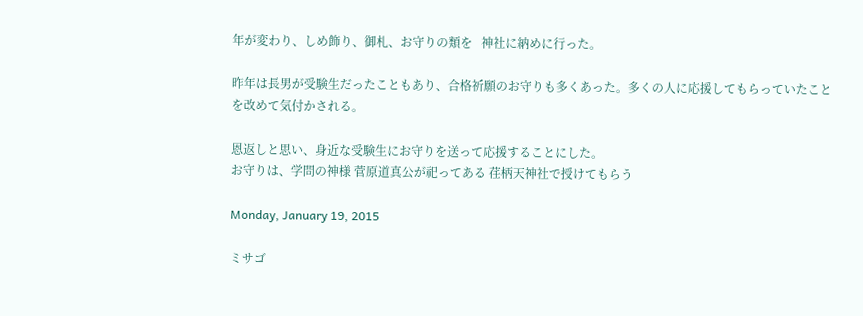年が変わり、しめ飾り、御札、お守りの類を   神社に納めに行った。

昨年は長男が受験生だったこともあり、合格祈願のお守りも多くあった。多くの人に応援してもらっていたことを改めて気付かされる。

恩返しと思い、身近な受験生にお守りを送って応援することにした。
お守りは、学問の神様 菅原道真公が祀ってある 荏柄天神社で授けてもらう

Monday, January 19, 2015

ミサゴ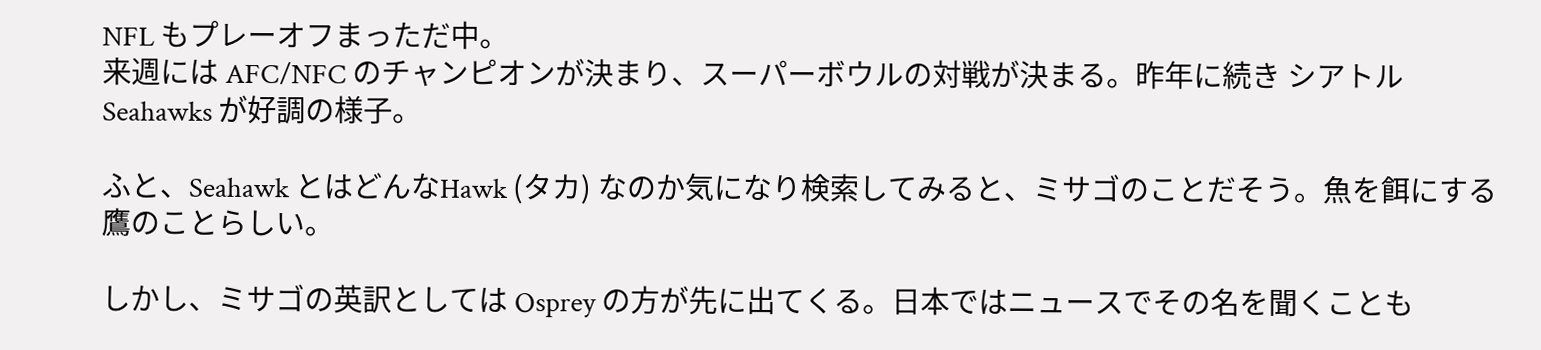NFL もプレーオフまっただ中。
来週には AFC/NFC のチャンピオンが決まり、スーパーボウルの対戦が決まる。昨年に続き シアトルSeahawks が好調の様子。

ふと、Seahawk とはどんなHawk (タカ) なのか気になり検索してみると、ミサゴのことだそう。魚を餌にする鷹のことらしい。

しかし、ミサゴの英訳としては Osprey の方が先に出てくる。日本ではニュースでその名を聞くことも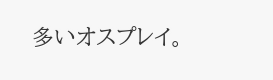多いオスプレイ。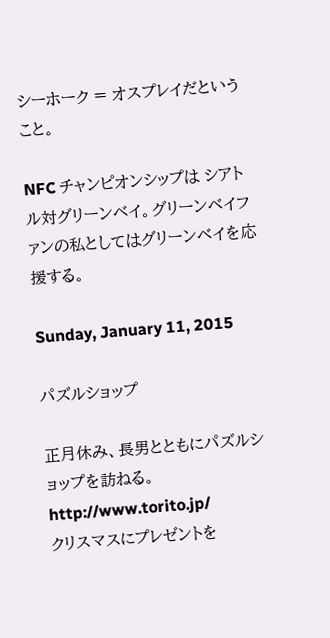シーホーク = オスプレイだということ。

NFC チャンピオンシップは シアトル対グリーンベイ。グリーンベイファンの私としてはグリーンベイを応援する。

Sunday, January 11, 2015

パズルショップ

正月休み、長男とともにパズルショップを訪ねる。
http://www.torito.jp/
クリスマスにプレゼントを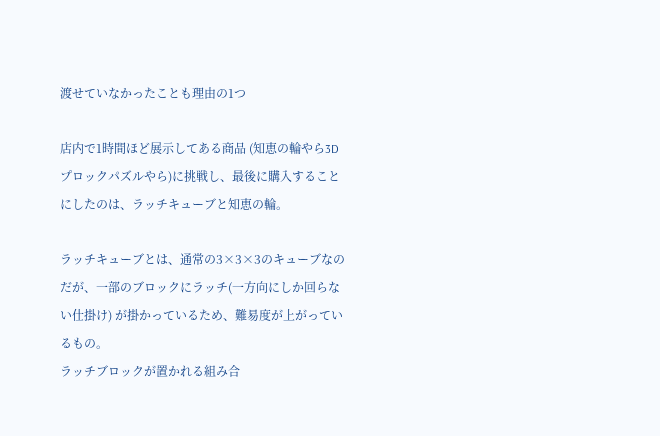渡せていなかったことも理由の1つ

店内で1時間ほど展示してある商品 (知恵の輪やら3Dプロックパズルやら)に挑戦し、最後に購入することにしたのは、ラッチキューブと知恵の輪。

ラッチキューブとは、通常の3×3×3のキューブなのだが、一部のブロックにラッチ(一方向にしか回らない仕掛け) が掛かっているため、難易度が上がっているもの。
ラッチブロックが置かれる組み合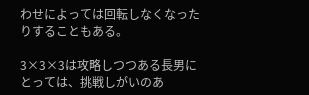わせによっては回転しなくなったりすることもある。

3×3×3は攻略しつつある長男にとっては、挑戦しがいのあ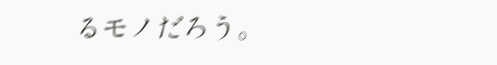るモノだろう。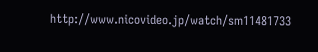http://www.nicovideo.jp/watch/sm11481733